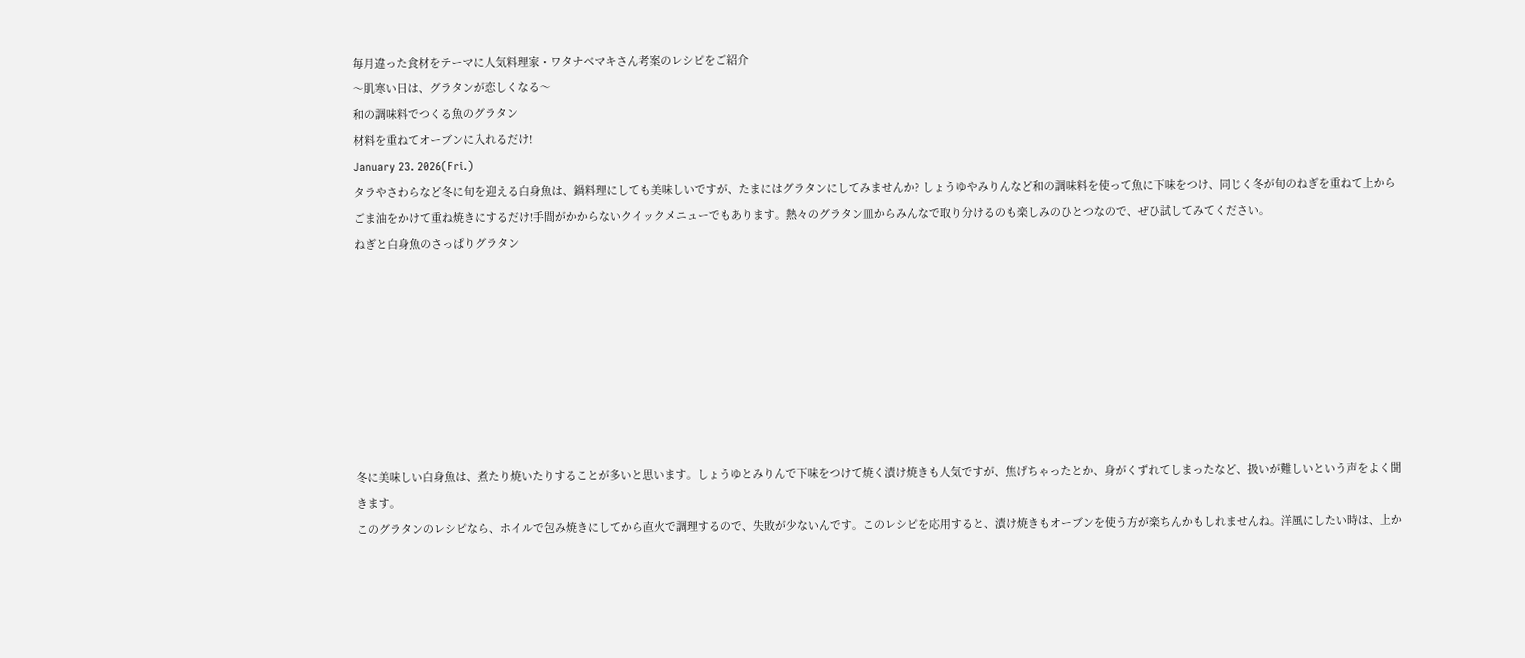毎月違った食材をテーマに人気料理家・ワタナベマキさん考案のレシピをご紹介
〜肌寒い日は、グラタンが恋しくなる〜
和の調味料でつくる魚のグラタン
材料を重ねてオーブンに入れるだけ!
January 23. 2026(Fri.)
タラやさわらなど冬に旬を迎える白身魚は、鍋料理にしても美味しいですが、たまにはグラタンにしてみませんか? しょうゆやみりんなど和の調味料を使って魚に下味をつけ、同じく冬が旬のねぎを重ねて上からごま油をかけて重ね焼きにするだけ!手間がかからないクイックメニューでもあります。熱々のグラタン皿からみんなで取り分けるのも楽しみのひとつなので、ぜひ試してみてください。
ねぎと白身魚のさっぱりグラタン








冬に美味しい白身魚は、煮たり焼いたりすることが多いと思います。しょうゆとみりんで下味をつけて焼く漬け焼きも人気ですが、焦げちゃったとか、身がくずれてしまったなど、扱いが難しいという声をよく聞きます。
このグラタンのレシピなら、ホイルで包み焼きにしてから直火で調理するので、失敗が少ないんです。このレシピを応用すると、漬け焼きもオーブンを使う方が楽ちんかもしれませんね。洋風にしたい時は、上か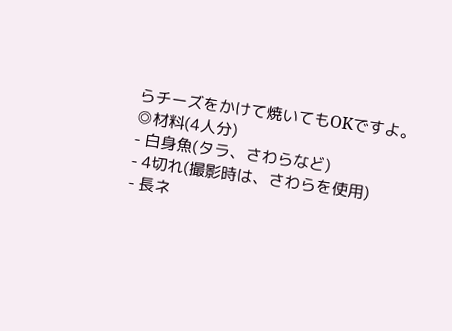らチーズをかけて焼いてもOKですよ。
◎材料(4人分)
- 白身魚(タラ、さわらなど)
- 4切れ(撮影時は、さわらを使用)
- 長ネ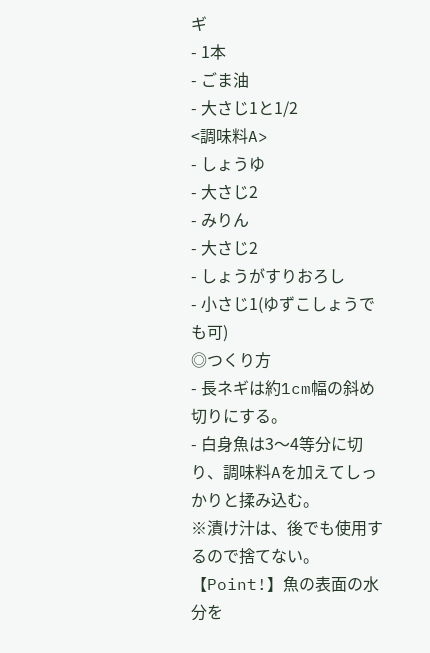ギ
- 1本
- ごま油
- 大さじ1と1/2
<調味料A>
- しょうゆ
- 大さじ2
- みりん
- 大さじ2
- しょうがすりおろし
- 小さじ1(ゆずこしょうでも可)
◎つくり方
- 長ネギは約1cm幅の斜め切りにする。
- 白身魚は3〜4等分に切り、調味料Aを加えてしっかりと揉み込む。
※漬け汁は、後でも使用するので捨てない。
【Point!】魚の表面の水分を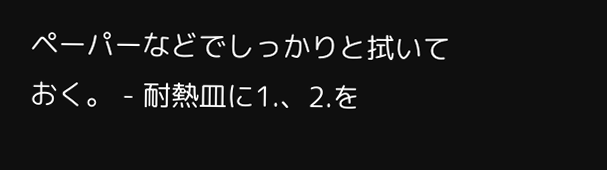ペーパーなどでしっかりと拭いておく。 - 耐熱皿に1.、2.を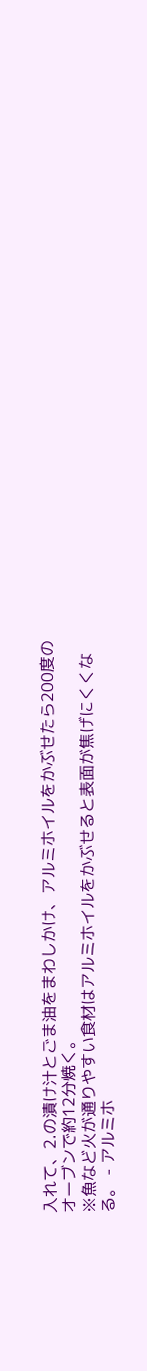入れて、2.の漬け汁とごま油をまわしかけ、アルミホイルをかぶせたら200度のオーブンで約12分焼く。
※魚など火が通りやすい食材はアルミホイルをかぶせると表面が焦げにくくなる。 - アルミホ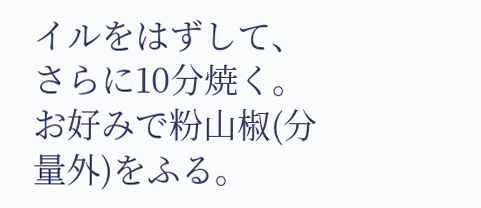イルをはずして、さらに10分焼く。お好みで粉山椒(分量外)をふる。